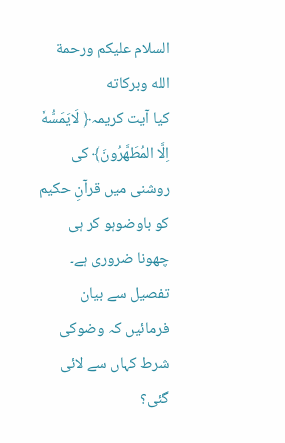السلام عليكم ورحمة الله وبركاته
کیا آیت کریمہ﴿ لَایَمَسُّهٗ اِلَّا المُطَهَّرُونَ﴾ کی روشنی میں قرآنِ حکیم کو باوضوہو کر ہی چھونا ضروری ہے۔ تفصیل سے بیان فرمائیں کہ وضوکی شرط کہاں سے لائی گئی؟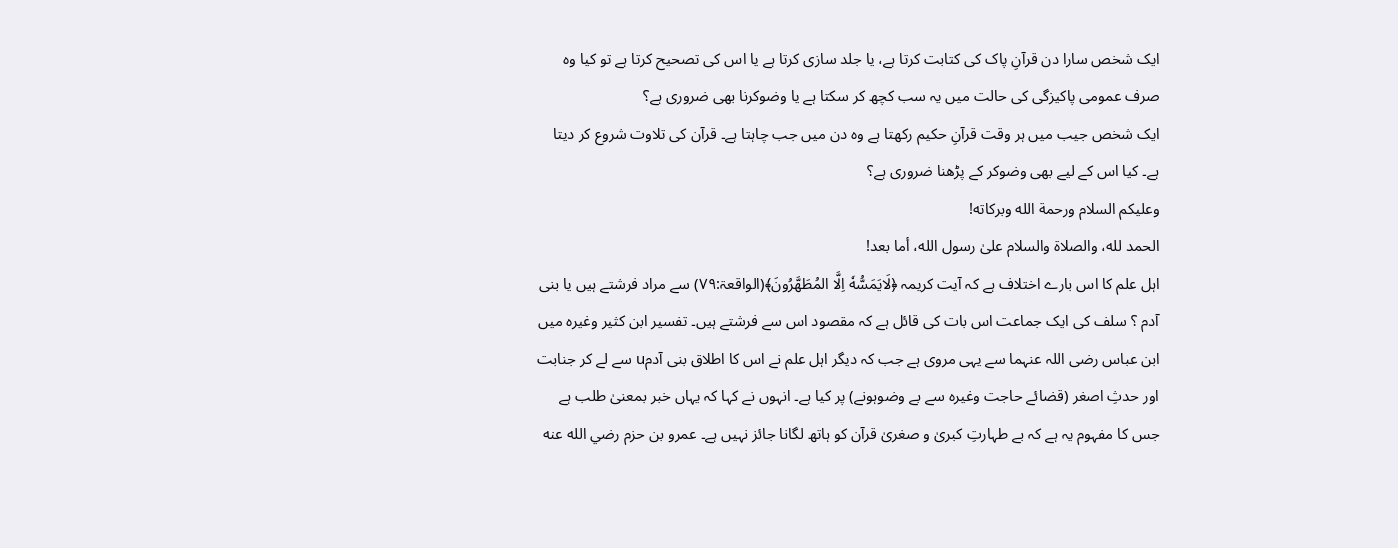ایک شخص سارا دن قرآنِ پاک کی کتابت کرتا ہے، یا جلد سازی کرتا ہے یا اس کی تصحیح کرتا ہے تو کیا وہ صرف عمومی پاکیزگی کی حالت میں یہ سب کچھ کر سکتا ہے یا وضوکرنا بھی ضروری ہے؟
ایک شخص جیب میں ہر وقت قرآنِ حکیم رکھتا ہے وہ دن میں جب چاہتا ہے۔ قرآن کی تلاوت شروع کر دیتا ہے۔ کیا اس کے لیے بھی وضوکر کے پڑھنا ضروری ہے؟
وعلیکم السلام ورحمة الله وبرکاته!
الحمد لله، والصلاة والسلام علىٰ رسول الله، أما بعد!
اہل علم کا اس بارے اختلاف ہے کہ آیت کریمہ ﴿لَایَمَسُّهٗ اِلَّا المُطَهَّرُونَ﴾(الواقعۃ:۷۹) سے مراد فرشتے ہیں یا بنی آدم ؟ سلف کی ایک جماعت اس بات کی قائل ہے کہ مقصود اس سے فرشتے ہیں۔ تفسیر ابن کثیر وغیرہ میں ابن عباس رضی اللہ عنہما سے یہی مروی ہے جب کہ دیگر اہل علم نے اس کا اطلاق بنی آدمu سے لے کر جنابت اور حدثِ اصغر (قضائے حاجت وغیرہ سے بے وضوہونے) پر کیا ہے۔ انہوں نے کہا کہ یہاں خبر بمعنیٰ طلب ہے جس کا مفہوم یہ ہے کہ بے طہارتِ کبریٰ و صغریٰ قرآن کو ہاتھ لگانا جائز نہیں ہے۔ عمرو بن حزم رضي الله عنه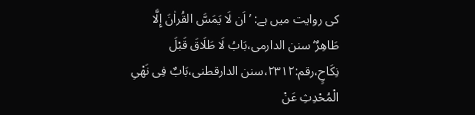کی روایت میں ہے: ’اَن لَا یَمَسَّ القُراٰنَ إِلَّا طَاهِرٌ‘سنن الدارمی،بَابُ لَا طَلَاقَ قَبْلَ نِکَاحٍ،رقم:۲۳۱۲،سنن الدارقطنی،بَابٌ فِی نَهْیِ الْمُحْدِثِ عَنْ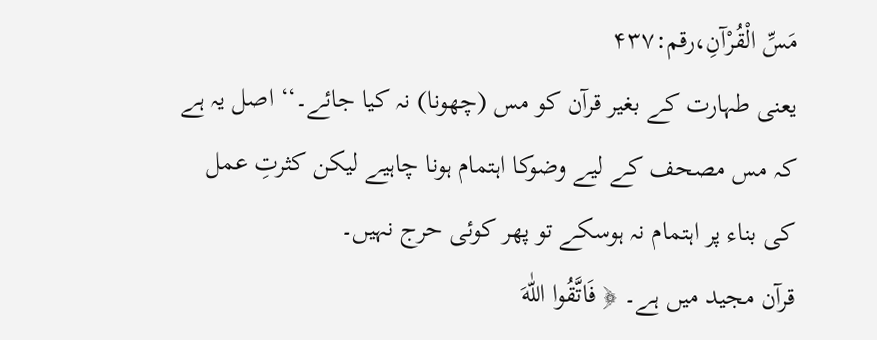مَسِّ الْقُرْآنِ،رقم:۴۳۷
یعنی طہارت کے بغیر قرآن کو مس (چھونا) نہ کیا جائے۔‘‘ اصل یہ ہے کہ مس مصحف کے لیے وضوکا اہتمام ہونا چاہیے لیکن کثرتِ عمل کی بناء پر اہتمام نہ ہوسکے تو پھر کوئی حرج نہیں۔
قرآن مجید میں ہے۔ ﴿ فَاتَّقُوا اللّٰهَ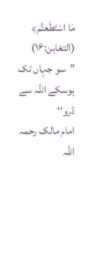مَا اسْتَطَعتُم﴾ (التغابن:۱۶)
’’سو جہاں تک ہوسکے اللہ سے ڈرو‘‘
امام مالک رحمہ اللہ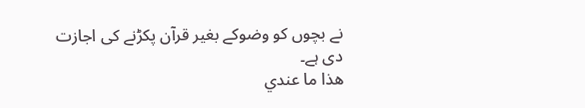نے بچوں کو وضوکے بغیر قرآن پکڑنے کی اجازت دی ہے۔
ھذا ما عندي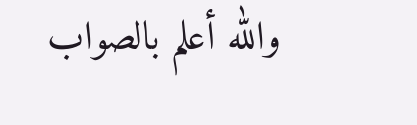والله أعلم بالصواب